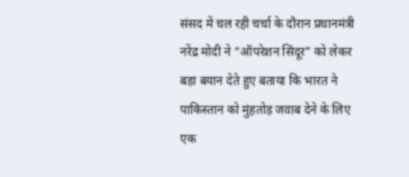संसद में चल रही चर्चा के दौरान प्रधानमंत्री नरेंद्र मोदी ने “ऑपरेशन सिंदूर” को लेकर बड़ा बयान देते हुए बताया कि भारत ने पाकिस्तान को मुंहतोड़ जवाब देने के लिए एक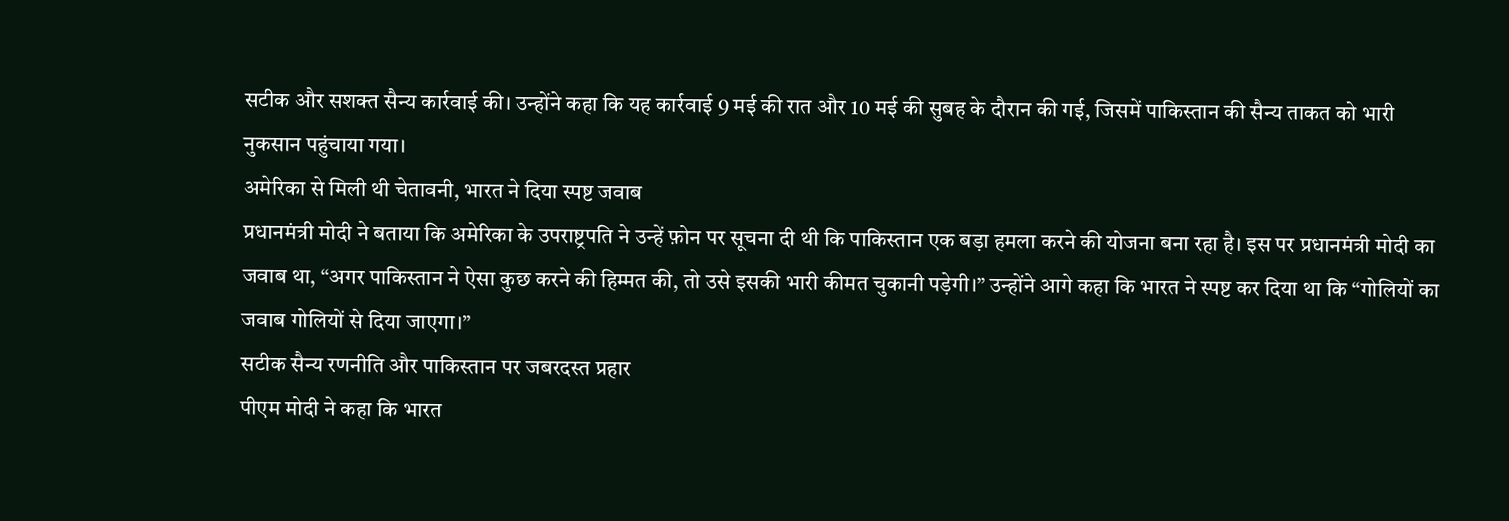सटीक और सशक्त सैन्य कार्रवाई की। उन्होंने कहा कि यह कार्रवाई 9 मई की रात और 10 मई की सुबह के दौरान की गई, जिसमें पाकिस्तान की सैन्य ताकत को भारी नुकसान पहुंचाया गया।
अमेरिका से मिली थी चेतावनी, भारत ने दिया स्पष्ट जवाब
प्रधानमंत्री मोदी ने बताया कि अमेरिका के उपराष्ट्रपति ने उन्हें फ़ोन पर सूचना दी थी कि पाकिस्तान एक बड़ा हमला करने की योजना बना रहा है। इस पर प्रधानमंत्री मोदी का जवाब था, “अगर पाकिस्तान ने ऐसा कुछ करने की हिम्मत की, तो उसे इसकी भारी कीमत चुकानी पड़ेगी।” उन्होंने आगे कहा कि भारत ने स्पष्ट कर दिया था कि “गोलियों का जवाब गोलियों से दिया जाएगा।”
सटीक सैन्य रणनीति और पाकिस्तान पर जबरदस्त प्रहार
पीएम मोदी ने कहा कि भारत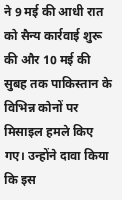ने 9 मई की आधी रात को सैन्य कार्रवाई शुरू की और 10 मई की सुबह तक पाकिस्तान के विभिन्न कोनों पर मिसाइल हमले किए गए। उन्होंने दावा किया कि इस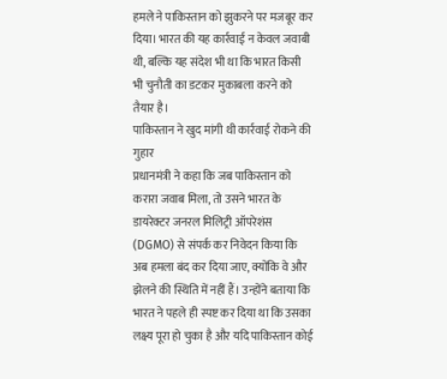हमले ने पाकिस्तान को झुकरने पर मजबूर कर दिया। भारत की यह कार्रवाई न केवल जवाबी थी, बल्कि यह संदेश भी था कि भारत किसी भी चुनौती का डटकर मुकाबला करने को तैयार है।
पाकिस्तान ने खुद मांगी थी कार्रवाई रोकने की गुहार
प्रधानमंत्री ने कहा कि जब पाकिस्तान को करारा जवाब मिला, तो उसने भारत के डायरेक्टर जनरल मिलिट्री ऑपरेशंस (DGMO) से संपर्क कर निवेदन किया कि अब हमला बंद कर दिया जाए, क्योंकि वे और झेलने की स्थिति में नहीं हैं। उन्होंने बताया कि भारत ने पहले ही स्पष्ट कर दिया था कि उसका लक्ष्य पूरा हो चुका है और यदि पाकिस्तान कोई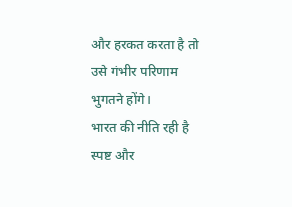और हरकत करता है तो उसे गंभीर परिणाम भुगतने होंगे।
भारत की नीति रही है स्पष्ट और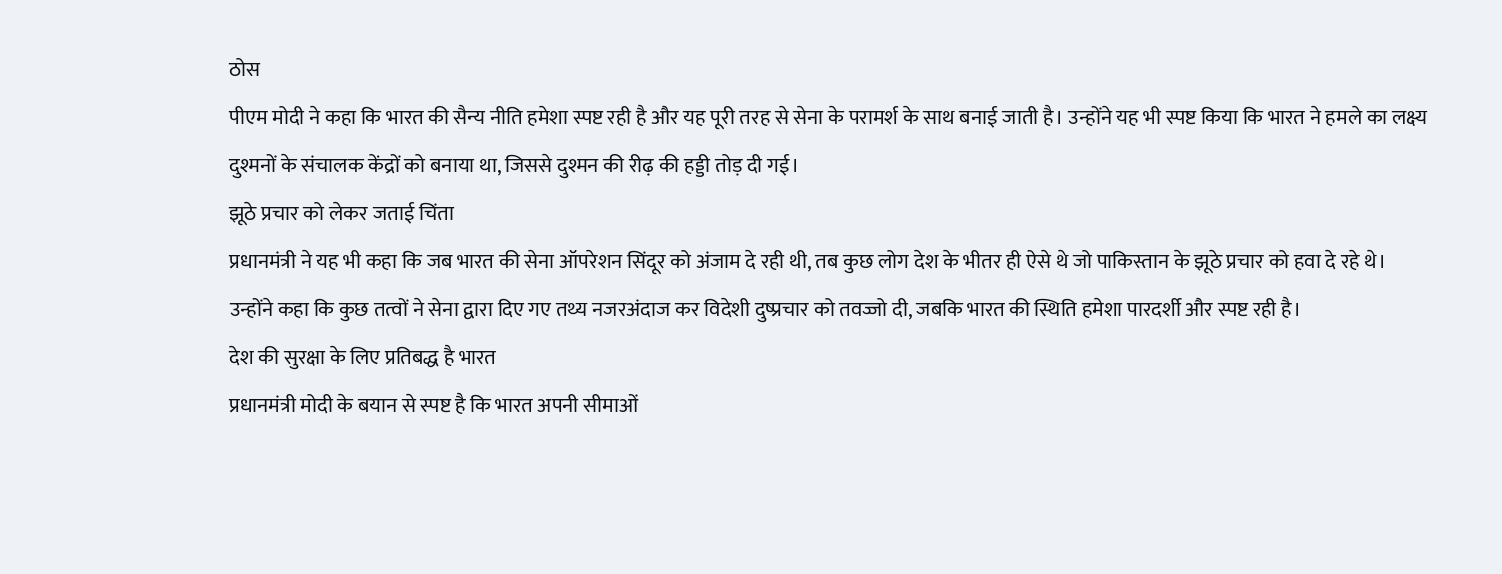ठोस
पीएम मोदी ने कहा कि भारत की सैन्य नीति हमेशा स्पष्ट रही है और यह पूरी तरह से सेना के परामर्श के साथ बनाई जाती है। उन्होंने यह भी स्पष्ट किया कि भारत ने हमले का लक्ष्य दुश्मनों के संचालक केंद्रों को बनाया था, जिससे दुश्मन की रीढ़ की हड्डी तोड़ दी गई।
झूठे प्रचार को लेकर जताई चिंता
प्रधानमंत्री ने यह भी कहा कि जब भारत की सेना ऑपरेशन सिंदूर को अंजाम दे रही थी, तब कुछ लोग देश के भीतर ही ऐसे थे जो पाकिस्तान के झूठे प्रचार को हवा दे रहे थे। उन्होंने कहा कि कुछ तत्वों ने सेना द्वारा दिए गए तथ्य नजरअंदाज कर विदेशी दुष्प्रचार को तवज्जो दी, जबकि भारत की स्थिति हमेशा पारदर्शी और स्पष्ट रही है।
देश की सुरक्षा के लिए प्रतिबद्ध है भारत
प्रधानमंत्री मोदी के बयान से स्पष्ट है कि भारत अपनी सीमाओं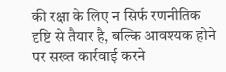की रक्षा के लिए न सिर्फ रणनीतिक दृष्टि से तैयार है, बल्कि आवश्यक होने पर सख्त कार्रवाई करने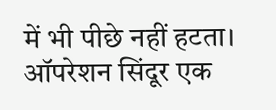में भी पीछे नहीं हटता। ऑपरेशन सिंदूर एक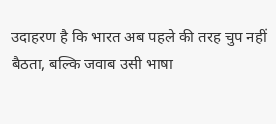उदाहरण है कि भारत अब पहले की तरह चुप नहीं बैठता, बल्कि जवाब उसी भाषा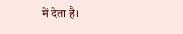में देता है।